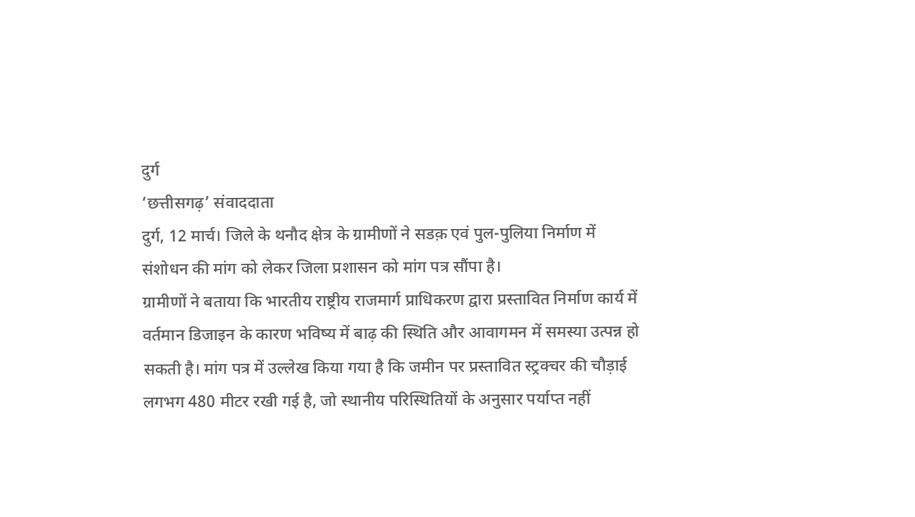दुर्ग
‘छत्तीसगढ़’ संवाददाता
दुर्ग, 12 मार्च। जिले के थनौद क्षेत्र के ग्रामीणों ने सडक़ एवं पुल-पुलिया निर्माण में संशोधन की मांग को लेकर जिला प्रशासन को मांग पत्र सौंपा है।
ग्रामीणों ने बताया कि भारतीय राष्ट्रीय राजमार्ग प्राधिकरण द्वारा प्रस्तावित निर्माण कार्य में वर्तमान डिजाइन के कारण भविष्य में बाढ़ की स्थिति और आवागमन में समस्या उत्पन्न हो सकती है। मांग पत्र में उल्लेख किया गया है कि जमीन पर प्रस्तावित स्ट्रक्चर की चौड़ाई लगभग 480 मीटर रखी गई है, जो स्थानीय परिस्थितियों के अनुसार पर्याप्त नहीं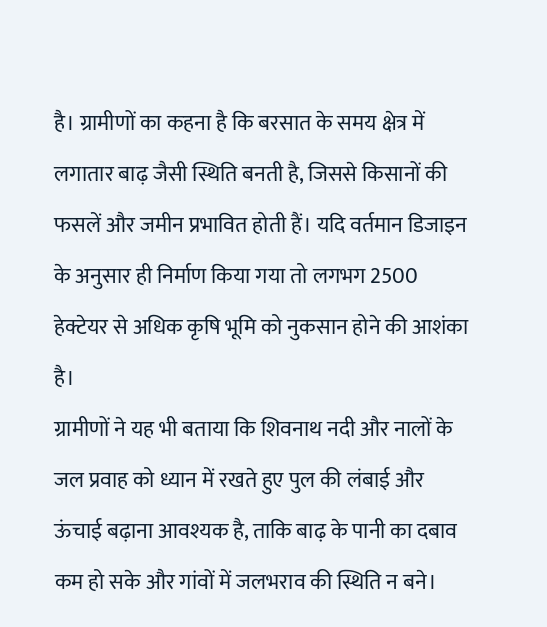है। ग्रामीणों का कहना है कि बरसात के समय क्षेत्र में लगातार बाढ़ जैसी स्थिति बनती है, जिससे किसानों की फसलें और जमीन प्रभावित होती हैं। यदि वर्तमान डिजाइन के अनुसार ही निर्माण किया गया तो लगभग 2500 हेक्टेयर से अधिक कृषि भूमि को नुकसान होने की आशंका है।
ग्रामीणों ने यह भी बताया कि शिवनाथ नदी और नालों के जल प्रवाह को ध्यान में रखते हुए पुल की लंबाई और ऊंचाई बढ़ाना आवश्यक है, ताकि बाढ़ के पानी का दबाव कम हो सके और गांवों में जलभराव की स्थिति न बने।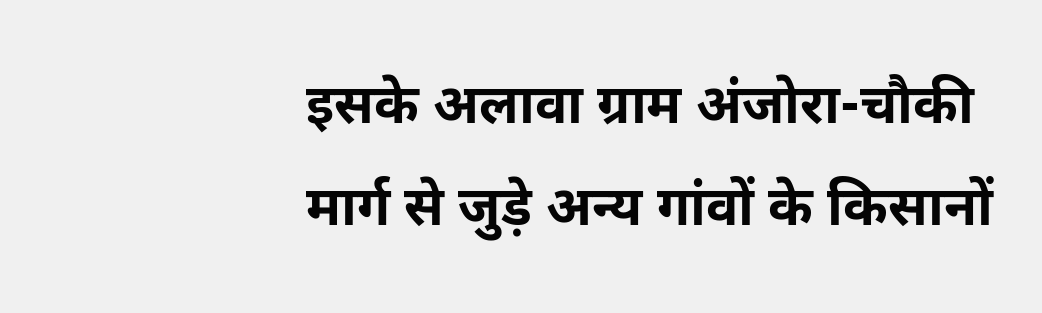इसके अलावा ग्राम अंजोरा-चौकी मार्ग से जुड़े अन्य गांवों के किसानों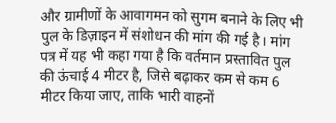और ग्रामीणों के आवागमन को सुगम बनाने के लिए भी पुल के डिज़ाइन में संशोधन की मांग की गई है। मांग पत्र में यह भी कहा गया है कि वर्तमान प्रस्तावित पुल की ऊंचाई 4 मीटर है, जिसे बढ़ाकर कम से कम 6 मीटर किया जाए, ताकि भारी वाहनों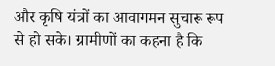और कृषि यंत्रों का आवागमन सुचारू रूप से हो सके। ग्रामीणों का कहना है कि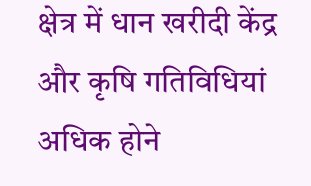क्षेत्र में धान खरीदी केंद्र और कृषि गतिविधियां अधिक होने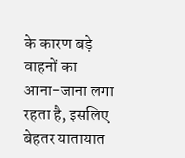के कारण बड़े वाहनों का आना-जाना लगा रहता है, इसलिए बेहतर यातायात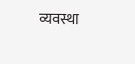व्यवस्था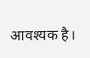आवश्यक है।